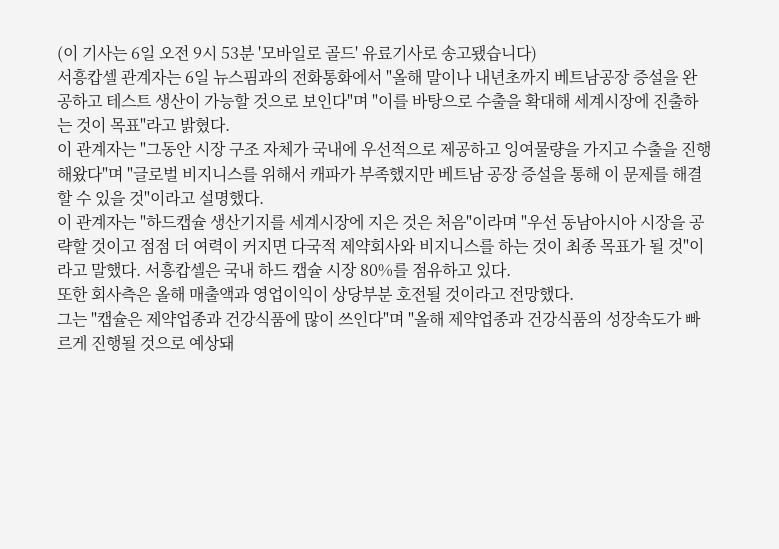(이 기사는 6일 오전 9시 53분 '모바일로 골드' 유료기사로 송고됐습니다)
서흥캅셀 관계자는 6일 뉴스핌과의 전화통화에서 "올해 말이나 내년초까지 베트남공장 증설을 완공하고 테스트 생산이 가능할 것으로 보인다"며 "이를 바탕으로 수출을 확대해 세계시장에 진출하는 것이 목표"라고 밝혔다.
이 관계자는 "그동안 시장 구조 자체가 국내에 우선적으로 제공하고 잉여물량을 가지고 수출을 진행해왔다"며 "글로벌 비지니스를 위해서 캐파가 부족했지만 베트남 공장 증설을 통해 이 문제를 해결할 수 있을 것"이라고 설명했다.
이 관계자는 "하드캡슐 생산기지를 세계시장에 지은 것은 처음"이라며 "우선 동남아시아 시장을 공략할 것이고 점점 더 여력이 커지면 다국적 제약회사와 비지니스를 하는 것이 최종 목표가 될 것"이라고 말했다. 서흥캅셀은 국내 하드 캡슐 시장 80%를 점유하고 있다.
또한 회사측은 올해 매출액과 영업이익이 상당부분 호전될 것이라고 전망했다.
그는 "캡슐은 제약업종과 건강식품에 많이 쓰인다"며 "올해 제약업종과 건강식품의 성장속도가 빠르게 진행될 것으로 예상돼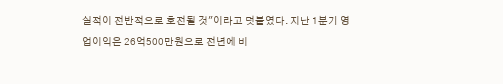실적이 전반적으로 호전될 것"이라고 덧붙였다. 지난 1분기 영업이익은 26억500만원으로 전년에 비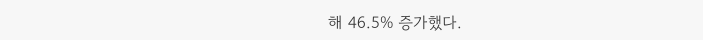해 46.5% 증가했다.